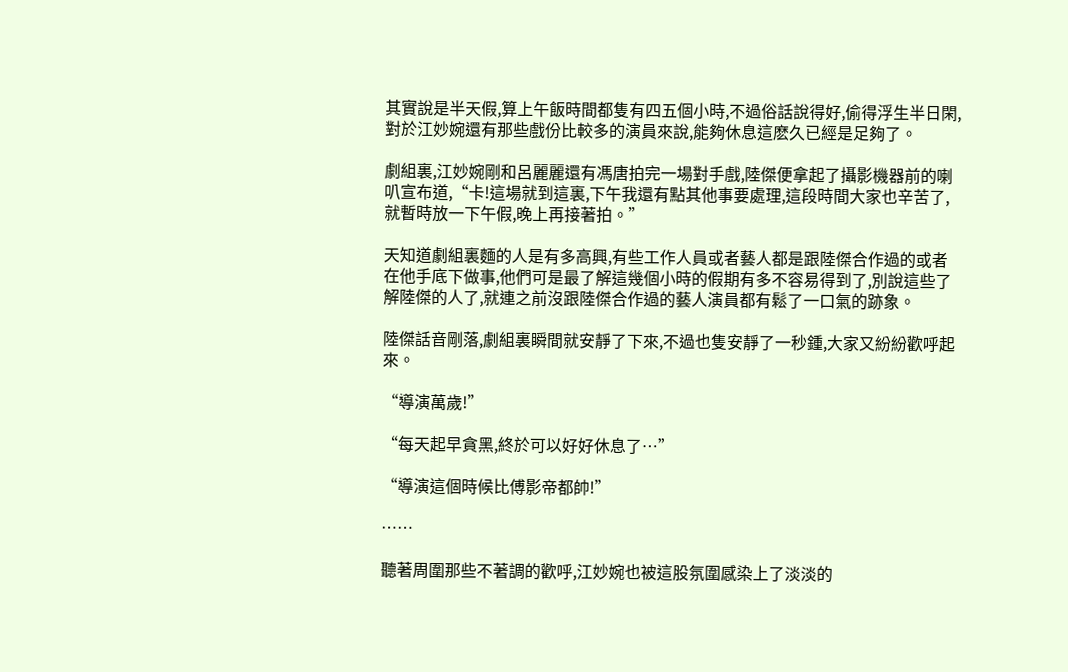其實說是半天假,算上午飯時間都隻有四五個小時,不過俗話說得好,偷得浮生半日閑,對於江妙婉還有那些戲份比較多的演員來說,能夠休息這麽久已經是足夠了。

劇組裏,江妙婉剛和呂麗麗還有馮唐拍完一場對手戲,陸傑便拿起了攝影機器前的喇叭宣布道,“卡!這場就到這裏,下午我還有點其他事要處理,這段時間大家也辛苦了,就暫時放一下午假,晚上再接著拍。”

天知道劇組裏麵的人是有多高興,有些工作人員或者藝人都是跟陸傑合作過的或者在他手底下做事,他們可是最了解這幾個小時的假期有多不容易得到了,別說這些了解陸傑的人了,就連之前沒跟陸傑合作過的藝人演員都有鬆了一口氣的跡象。

陸傑話音剛落,劇組裏瞬間就安靜了下來,不過也隻安靜了一秒鍾,大家又紛紛歡呼起來。

“導演萬歲!”

“每天起早貪黑,終於可以好好休息了…”

“導演這個時候比傅影帝都帥!”

……

聽著周圍那些不著調的歡呼,江妙婉也被這股氛圍感染上了淡淡的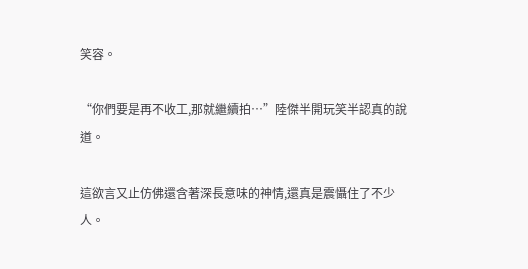笑容。

“你們要是再不收工,那就繼續拍…”陸傑半開玩笑半認真的說道。

這欲言又止仿佛還含著深長意味的神情,還真是震懾住了不少人。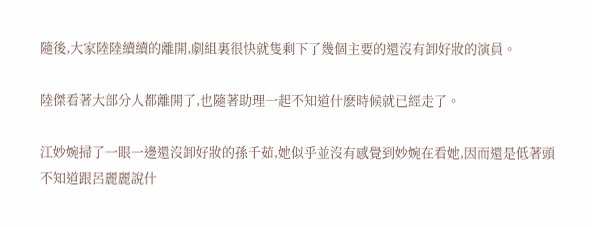隨後,大家陸陸續續的離開,劇組裏很快就隻剩下了幾個主要的還沒有卸好妝的演員。

陸傑看著大部分人都離開了,也隨著助理一起不知道什麽時候就已經走了。

江妙婉掃了一眼一邊還沒卸好妝的孫千茹,她似乎並沒有感覺到妙婉在看她,因而還是低著頭不知道跟呂麗麗說什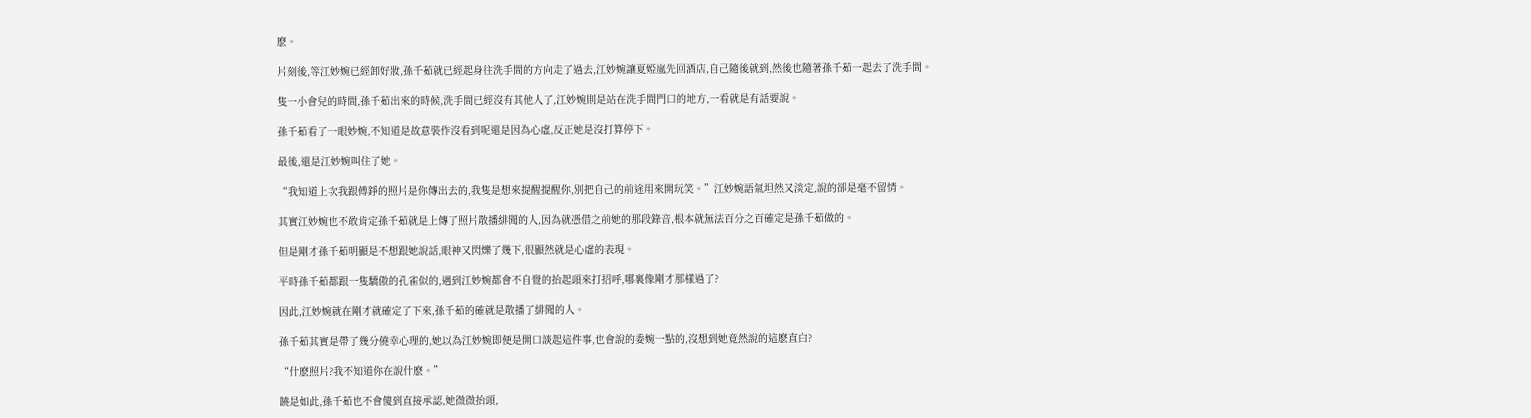麽。

片刻後,等江妙婉已經卸好妝,孫千茹就已經起身往洗手間的方向走了過去,江妙婉讓夏婭嵐先回酒店,自己隨後就到,然後也隨著孫千茹一起去了洗手間。

隻一小會兒的時間,孫千茹出來的時候,洗手間已經沒有其他人了,江妙婉則是站在洗手間門口的地方,一看就是有話要說。

孫千茹看了一眼妙婉,不知道是故意裝作沒看到呢還是因為心虛,反正她是沒打算停下。

最後,還是江妙婉叫住了她。

“我知道上次我跟傅錚的照片是你傳出去的,我隻是想來提醒提醒你,別把自己的前途用來開玩笑。”江妙婉語氣坦然又淡定,說的卻是毫不留情。

其實江妙婉也不敢肯定孫千茹就是上傳了照片散播緋聞的人,因為就憑借之前她的那段錄音,根本就無法百分之百確定是孫千茹做的。

但是剛才孫千茹明顯是不想跟她說話,眼神又閃爍了幾下,很顯然就是心虛的表現。

平時孫千茹都跟一隻驕傲的孔雀似的,遇到江妙婉都會不自覺的抬起頭來打招呼,哪裏像剛才那樣過了?

因此,江妙婉就在剛才就確定了下來,孫千茹的確就是散播了緋聞的人。

孫千茹其實是帶了幾分僥幸心理的,她以為江妙婉即便是開口談起這件事,也會說的委婉一點的,沒想到她竟然說的這麽直白?

“什麽照片?我不知道你在說什麽。”

饒是如此,孫千茹也不會傻到直接承認,她微微抬頭,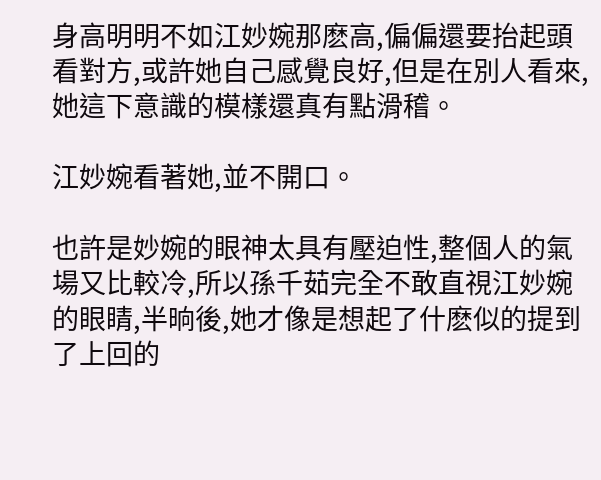身高明明不如江妙婉那麽高,偏偏還要抬起頭看對方,或許她自己感覺良好,但是在別人看來,她這下意識的模樣還真有點滑稽。

江妙婉看著她,並不開口。

也許是妙婉的眼神太具有壓迫性,整個人的氣場又比較冷,所以孫千茹完全不敢直視江妙婉的眼睛,半晌後,她才像是想起了什麽似的提到了上回的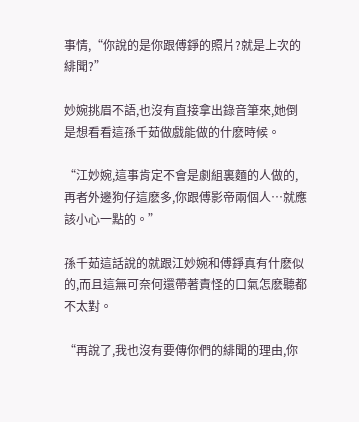事情,“你說的是你跟傅錚的照片?就是上次的緋聞?”

妙婉挑眉不語,也沒有直接拿出錄音筆來,她倒是想看看這孫千茹做戲能做的什麽時候。

“江妙婉,這事肯定不會是劇組裏麵的人做的,再者外邊狗仔這麽多,你跟傅影帝兩個人…就應該小心一點的。”

孫千茹這話說的就跟江妙婉和傅錚真有什麽似的,而且這無可奈何還帶著責怪的口氣怎麽聽都不太對。

“再說了,我也沒有要傳你們的緋聞的理由,你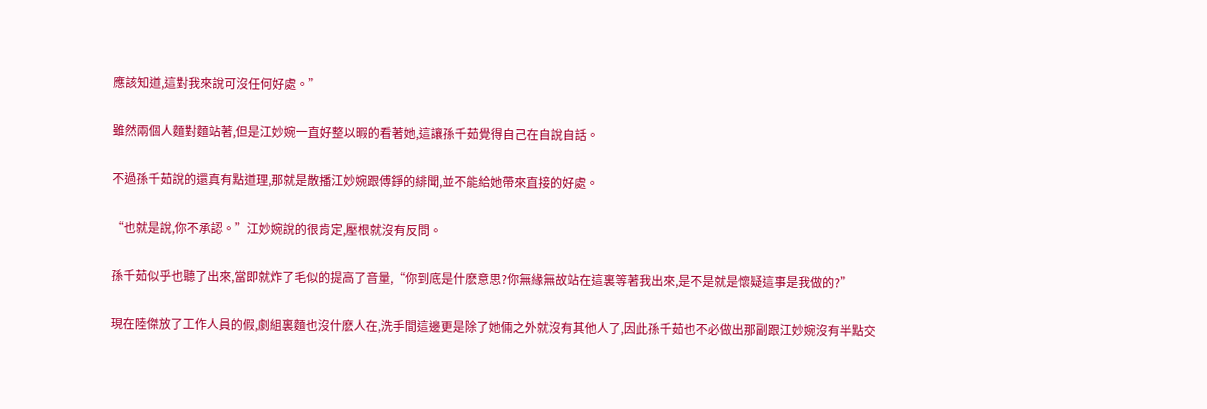應該知道,這對我來說可沒任何好處。”

雖然兩個人麵對麵站著,但是江妙婉一直好整以暇的看著她,這讓孫千茹覺得自己在自說自話。

不過孫千茹說的還真有點道理,那就是散播江妙婉跟傅錚的緋聞,並不能給她帶來直接的好處。

“也就是說,你不承認。”江妙婉說的很肯定,壓根就沒有反問。

孫千茹似乎也聽了出來,當即就炸了毛似的提高了音量,“你到底是什麽意思?你無緣無故站在這裏等著我出來,是不是就是懷疑這事是我做的?”

現在陸傑放了工作人員的假,劇組裏麵也沒什麽人在,洗手間這邊更是除了她倆之外就沒有其他人了,因此孫千茹也不必做出那副跟江妙婉沒有半點交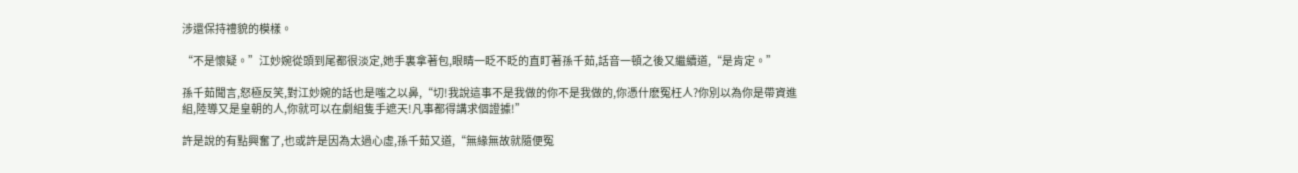涉還保持禮貌的模樣。

“不是懷疑。”江妙婉從頭到尾都很淡定,她手裏拿著包,眼睛一眨不眨的直盯著孫千茹,話音一頓之後又繼續道,“是肯定。”

孫千茹聞言,怒極反笑,對江妙婉的話也是嗤之以鼻,“切!我說這事不是我做的你不是我做的,你憑什麽冤枉人?你別以為你是帶資進組,陸導又是皇朝的人,你就可以在劇組隻手遮天!凡事都得講求個證據!”

許是說的有點興奮了,也或許是因為太過心虛,孫千茹又道,“無緣無故就隨便冤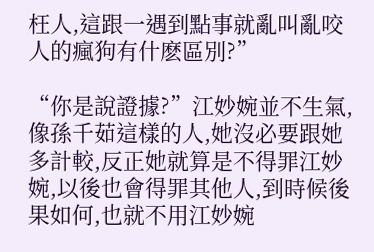枉人,這跟一遇到點事就亂叫亂咬人的瘋狗有什麽區別?”

“你是說證據?”江妙婉並不生氣,像孫千茹這樣的人,她沒必要跟她多計較,反正她就算是不得罪江妙婉,以後也會得罪其他人,到時候後果如何,也就不用江妙婉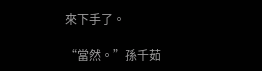來下手了。

“當然。”孫千茹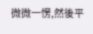微微一愣,然後平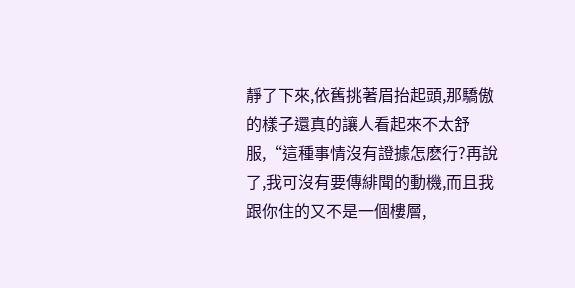靜了下來,依舊挑著眉抬起頭,那驕傲的樣子還真的讓人看起來不太舒服,“這種事情沒有證據怎麽行?再說了,我可沒有要傳緋聞的動機,而且我跟你住的又不是一個樓層,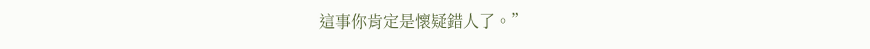這事你肯定是懷疑錯人了。”